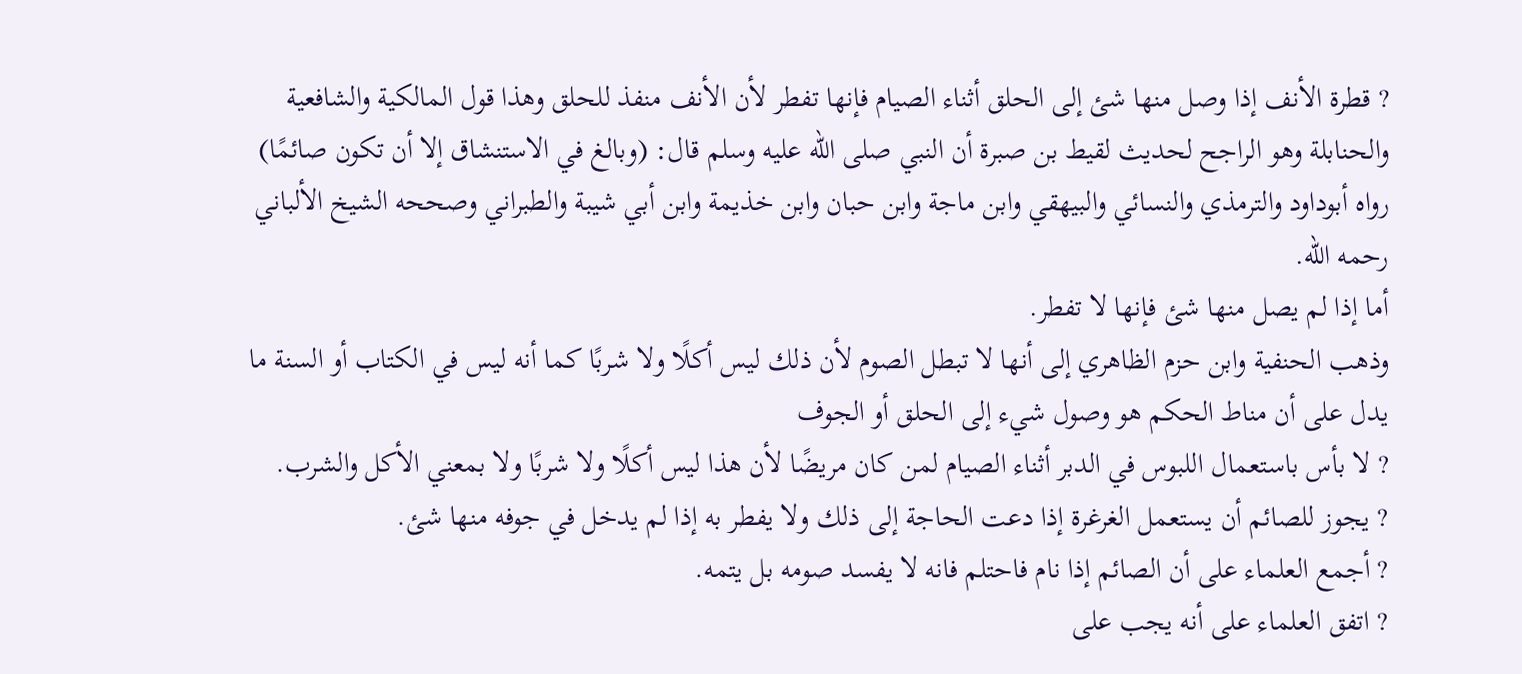? قطرة الأنف إذا وصل منها شئ إلى الحلق أثناء الصيام فإنها تفطر لأن الأنف منفذ للحلق وهذا قول المالكية والشافعية والحنابلة وهو الراجح لحديث لقيط بن صبرة أن النبي صلى الله عليه وسلم قال: (وبالغ في الاستنشاق إلا أن تكون صائمًا) رواه أبوداود والترمذي والنسائي والبيهقي وابن ماجة وابن حبان وابن خذيمة وابن أبي شيبة والطبراني وصححه الشيخ الألباني رحمه الله.
أما إذا لم يصل منها شئ فإنها لا تفطر.
وذهب الحنفية وابن حزم الظاهري إلى أنها لا تبطل الصوم لأن ذلك ليس أكلًا ولا شربًا كما أنه ليس في الكتاب أو السنة ما يدل على أن مناط الحكم هو وصول شيء إلى الحلق أو الجوف
? لا بأس باستعمال اللبوس في الدبر أثناء الصيام لمن كان مريضًا لأن هذا ليس أكلًا ولا شربًا ولا بمعني الأكل والشرب.
? يجوز للصائم أن يستعمل الغرغرة إذا دعت الحاجة إلى ذلك ولا يفطر به إذا لم يدخل في جوفه منها شئ.
? أجمع العلماء على أن الصائم إذا نام فاحتلم فانه لا يفسد صومه بل يتمه.
? اتفق العلماء على أنه يجب على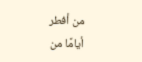من أفطر أيامًا من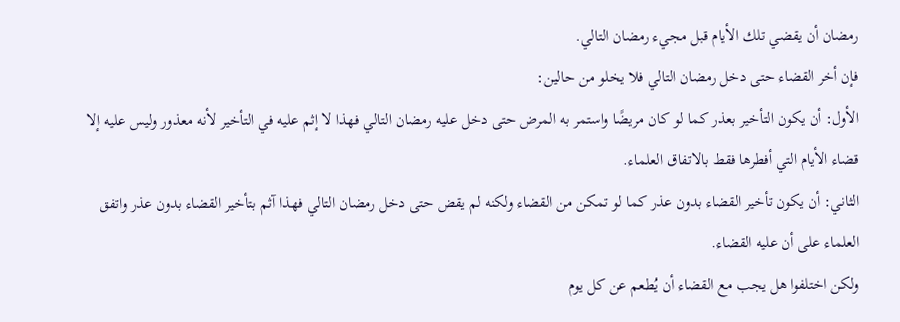رمضان أن يقضي تلك الأيام قبل مجيء رمضان التالي.
فإن أخر القضاء حتى دخل رمضان التالي فلا يخلو من حالين:
الأول: أن يكون التأخير بعذر كما لو كان مريضًا واستمر به المرض حتى دخل عليه رمضان التالي فهذا لا إثم عليه في التأخير لأنه معذور وليس عليه إلا قضاء الأيام التي أفطرها فقط بالاتفاق العلماء.
الثاني: أن يكون تأخير القضاء بدون عذر كما لو تمكن من القضاء ولكنه لم يقض حتى دخل رمضان التالي فهذا آثم بتأخير القضاء بدون عذر واتفق العلماء على أن عليه القضاء.
ولكن اختلفوا هل يجب مع القضاء أن يُطعم عن كل يوم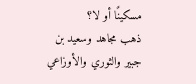مسكينًا أو لا؟
ذهب مجاهد وسعيد بن جبير والثوري والأوزاعي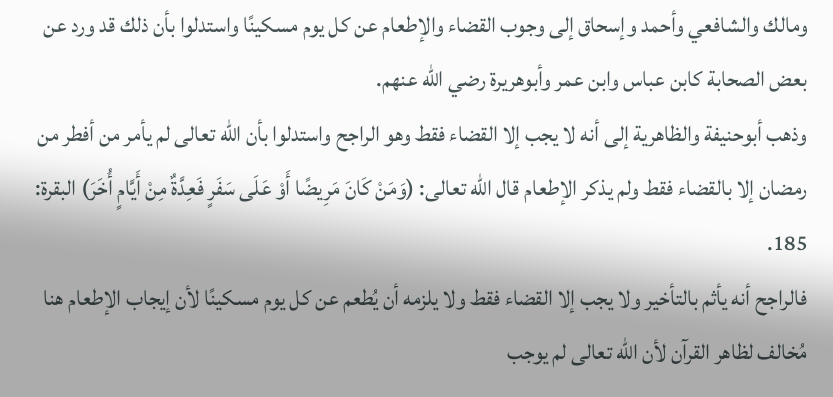ومالك والشافعي وأحمد وإسحاق إلى وجوب القضاء والإطعام عن كل يوم مسكينًا واستدلوا بأن ذلك قد ورد عن بعض الصحابة كابن عباس وابن عمر وأبوهريرة رضي الله عنهم.
وذهب أبوحنيفة والظاهرية إلى أنه لا يجب إلا القضاء فقط وهو الراجح واستدلوا بأن الله تعالى لم يأمر من أفطر من رمضان إلا بالقضاء فقط ولم يذكر الإطعام قال الله تعالى: (وَمَنْ كَانَ مَرِيضًا أَوْ عَلَى سَفَرٍ فَعِدَّةٌ مِنْ أَيَّامٍ أُخَرَ) البقرة: 185.
فالراجح أنه يأثم بالتأخير ولا يجب إلا القضاء فقط ولا يلزمه أن يُطعم عن كل يوم مسكينًا لأن إيجاب الإطعام هنا مُخالف لظاهر القرآن لأن الله تعالى لم يوجب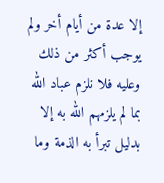إلا عدة من أيام أخر ولم يوجب أكثر من ذلك وعليه فلا نلزم عباد الله بما لم يلزمهم الله به إلا بدليل تبرأ به الذمة وما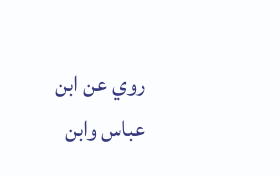روي عن ابن عباس وابن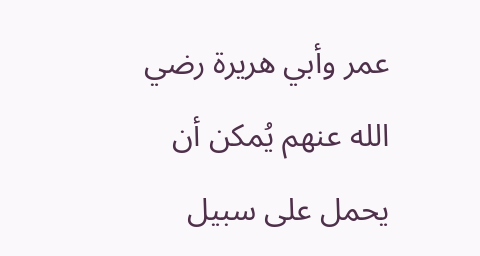عمر وأبي هريرة رضي الله عنهم يُمكن أن يحمل على سبيل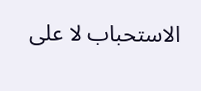الاستحباب لا على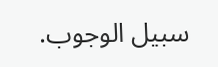سبيل الوجوب.